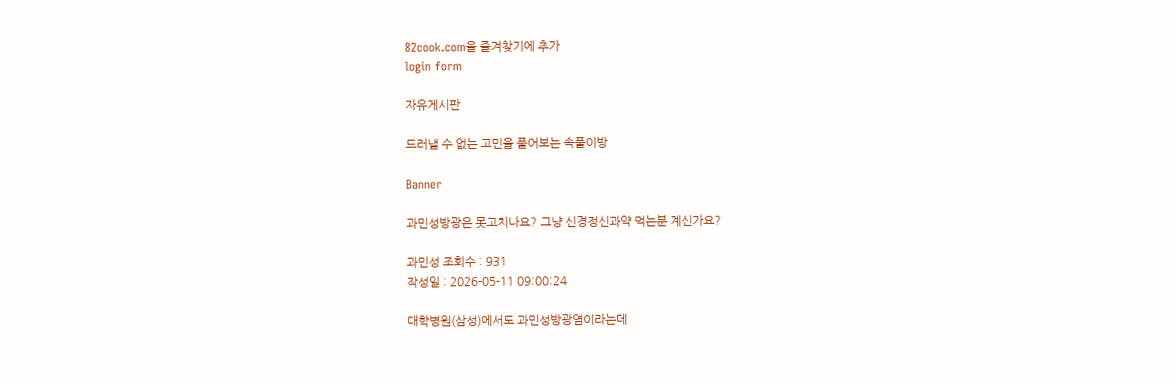82cook.com을 즐겨찾기에 추가
login form

자유게시판

드러낼 수 없는 고민을 풀어보는 속풀이방

Banner

과민성방광은 못고치나요? 그냥 신경정신과약 먹는분 계신가요?

과민성 조회수 : 931
작성일 : 2026-05-11 09:00:24

대학병원(삼성)에서도 과민성방광염이라는데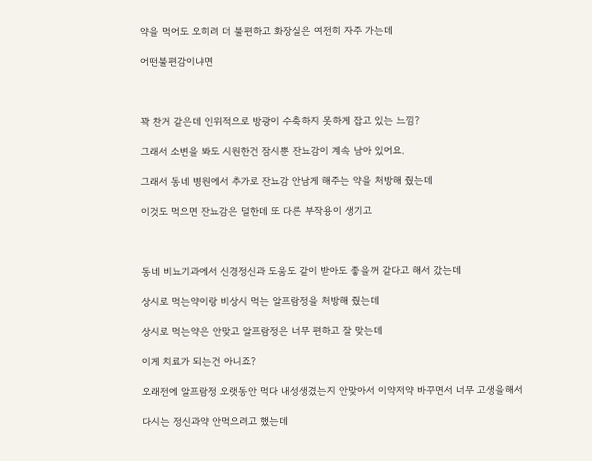약을 먹어도 오히려 더 불편하고 화장실은 여전히 자주 가는데

어떤불편감이냐면



꽉 찬거 같은데 인위적으로 방광이 수축하지 못하게 잡고 있는 느낌?

그래서 소변을 봐도 시원한건 잠시뿐 잔뇨감이 계속 남아 있어요.

그래서 동네 병원에서 추가로 잔뇨감 안남게 해주는 약을 처방해 줬는데

이것도 먹으면 잔뇨감은 덜한데 또 다른 부작용이 생기고



동네 비뇨기과에서 신경정신과 도움도 같이 받아도 좋을꺼 같다고 해서 갔는데

상시로 먹는약이랑 비상시 먹는 알프람정을 처방해 줬는데

상시로 먹는약은 안맞고 알프람정은 너무 편하고 잘 맞는데

이게 치료가 되는건 아니죠?

오래전에 알프람정 오랫동안 먹다 내성생겼는지 안맞아서 이약저약 바꾸면서 너무 고생을해서

다시는 정신과약 안먹으려고 했는데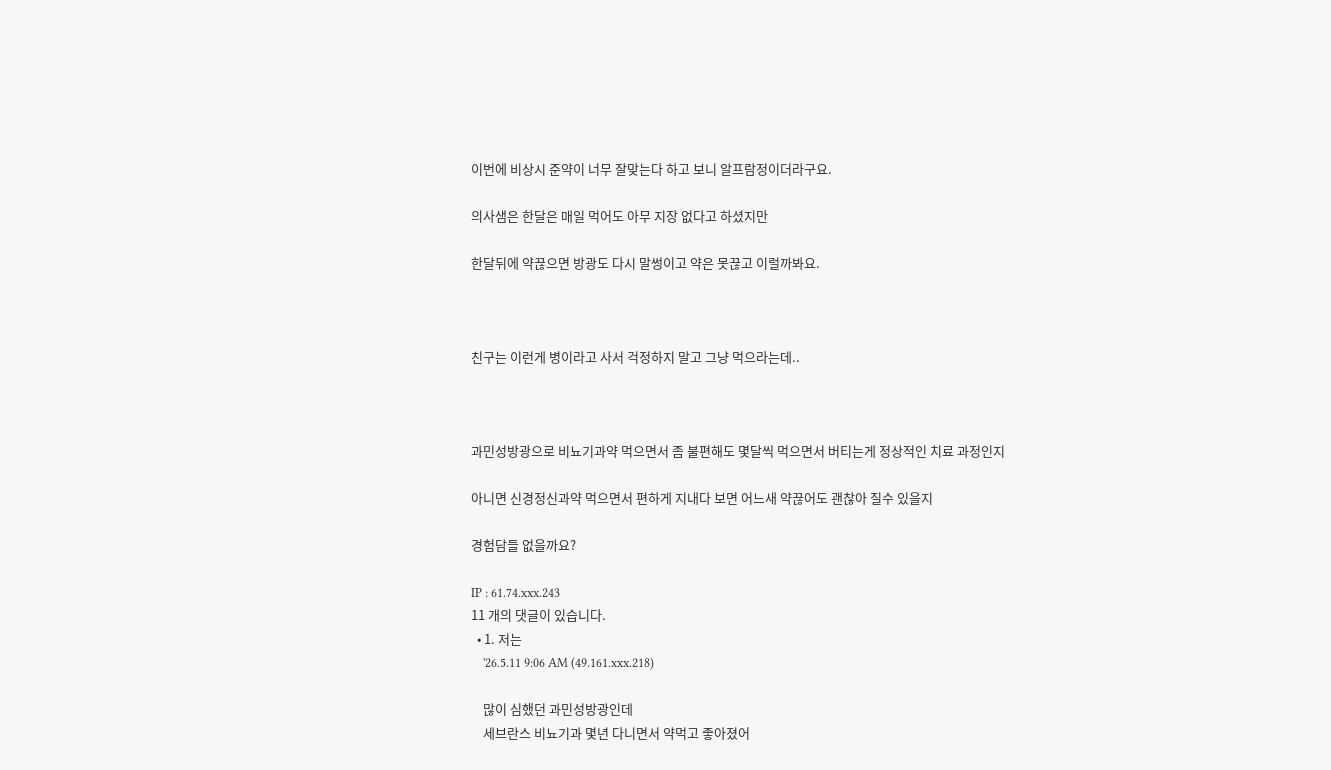이번에 비상시 준약이 너무 잘맞는다 하고 보니 알프람정이더라구요.

의사샘은 한달은 매일 먹어도 아무 지장 없다고 하셨지만

한달뒤에 약끊으면 방광도 다시 말썽이고 약은 못끊고 이럴까봐요.



친구는 이런게 병이라고 사서 걱정하지 말고 그냥 먹으라는데..



과민성방광으로 비뇨기과약 먹으면서 좀 불편해도 몇달씩 먹으면서 버티는게 정상적인 치료 과정인지

아니면 신경정신과약 먹으면서 편하게 지내다 보면 어느새 약끊어도 괜찮아 질수 있을지

경험담들 없을까요?

IP : 61.74.xxx.243
11 개의 댓글이 있습니다.
  • 1. 저는
    '26.5.11 9:06 AM (49.161.xxx.218)

    많이 심했던 과민성방광인데
    세브란스 비뇨기과 몇년 다니면서 약먹고 좋아졌어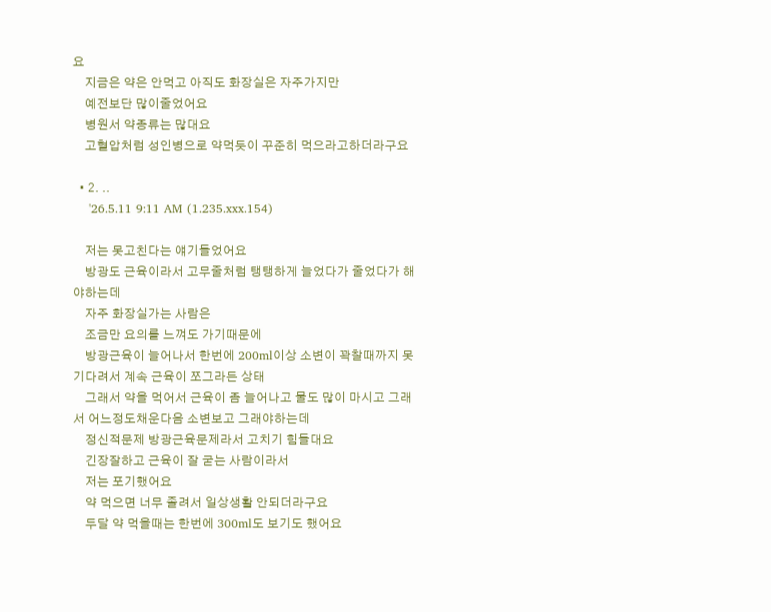요
    지금은 약은 안먹고 아직도 화장실은 자주가지만
    예전보단 많이줄었어요
    병원서 약종류는 많대요
    고혈압처럼 성인병으로 약먹듯이 꾸준히 먹으라고하더라구요

  • 2. ..
    '26.5.11 9:11 AM (1.235.xxx.154)

    저는 못고친다는 얘기들었어요
    방광도 근육이라서 고무줄처럼 탱탱하게 늘었다가 줄었다가 해야하는데
    자주 화장실가는 사람은
    조금만 요의를 느껴도 가기때문에
    방광근육이 늘어나서 한번에 200ml이상 소변이 꽉찰때까지 못기다려서 계속 근육이 쪼그라든 상태
    그래서 약을 먹어서 근육이 좀 늘어나고 물도 많이 마시고 그래서 어느정도채운다음 소변보고 그래야하는데
    정신적문제 방광근육문제라서 고치기 힘들대요
    긴장잘하고 근육이 잘 굳는 사람이라서
    저는 포기했어요
    약 먹으면 너무 졸려서 일상생활 안되더라구요
    두달 약 먹을때는 한번에 300ml도 보기도 했어요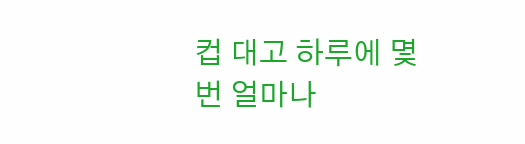컵 대고 하루에 몇번 얼마나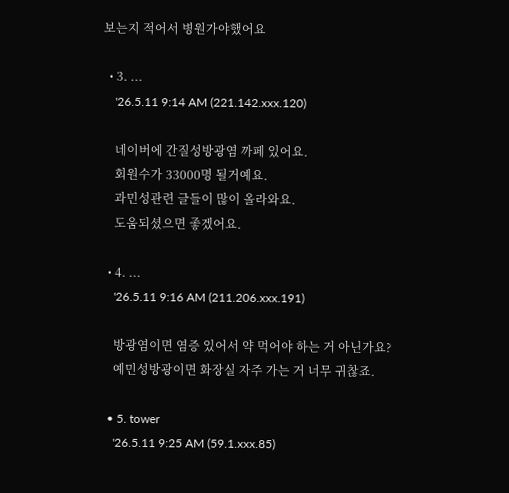보는지 적어서 병원가야했어요

  • 3. ...
    '26.5.11 9:14 AM (221.142.xxx.120)

    네이버에 간질성방광염 까페 있어요.
    회원수가 33000명 될거예요.
    과민성관련 글들이 많이 올라와요.
    도움되셨으면 좋겠어요.

  • 4. ...
    '26.5.11 9:16 AM (211.206.xxx.191)

    방광염이면 염증 있어서 약 먹어야 하는 거 아닌가요?
    예민성방광이면 화장실 자주 가는 거 너무 귀찮죠.

  • 5. tower
    '26.5.11 9:25 AM (59.1.xxx.85)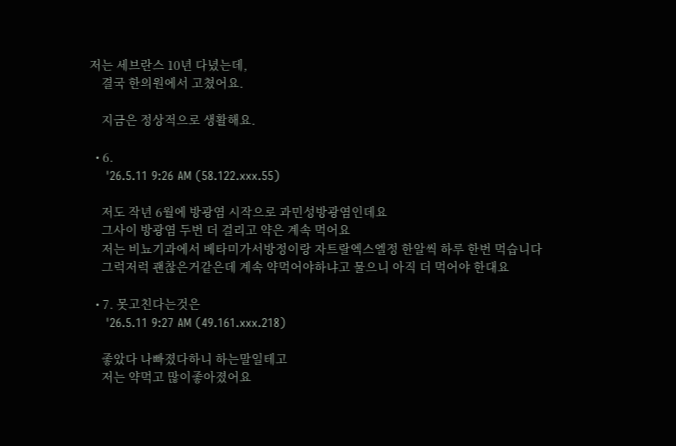저는 세브란스 10년 다녔는데,
    결국 한의원에서 고쳤어요.

    지금은 정상적으로 생활해요.

  • 6.
    '26.5.11 9:26 AM (58.122.xxx.55)

    저도 작년 6월에 방광염 시작으로 과민성방광염인데요
    그사이 방광염 두번 더 걸리고 약은 계속 먹어요
    저는 비뇨기과에서 베타미가서방정이랑 자트랄엑스엘정 한알씩 하루 한번 먹습니다
    그럭저럭 괜찮은거같은데 계속 약먹어야하냐고 물으니 아직 더 먹어야 한대요

  • 7. 못고친다는것은
    '26.5.11 9:27 AM (49.161.xxx.218)

    좋았다 나빠졌다하니 하는말일테고
    저는 약먹고 많이좋아졌어요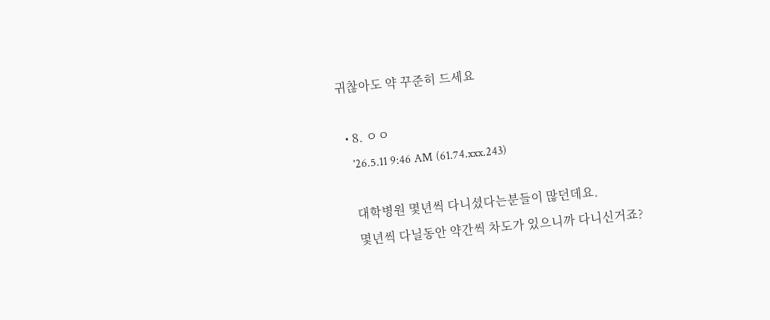귀찮아도 약 꾸준히 드세요

  • 8. ㅇㅇ
    '26.5.11 9:46 AM (61.74.xxx.243)

    대학병원 몇년씩 다니셨다는분들이 많던데요.
    몇년씩 다닐동안 약간씩 차도가 있으니까 다니신거죠?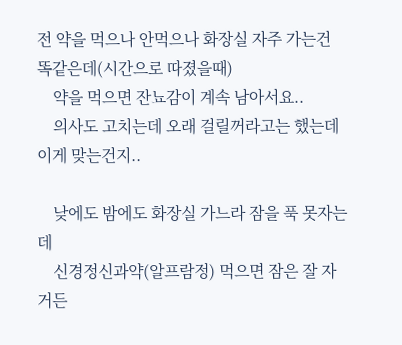전 약을 먹으나 안먹으나 화장실 자주 가는건 똑같은데(시간으로 따졌을때)
    약을 먹으면 잔뇨감이 계속 남아서요..
    의사도 고치는데 오래 걸릴꺼라고는 했는데 이게 맞는건지..

    낮에도 밤에도 화장실 가느라 잠을 푹 못자는데
    신경정신과약(알프람정) 먹으면 잠은 잘 자거든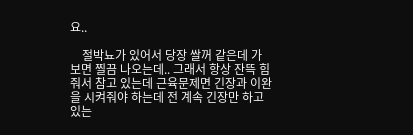요..

    절박뇨가 있어서 당장 쌀꺼 같은데 가보면 찔끔 나오는데.. 그래서 항상 잔뜩 힘줘서 참고 있는데 근육문제면 긴장과 이완을 시켜줘야 하는데 전 계속 긴장만 하고 있는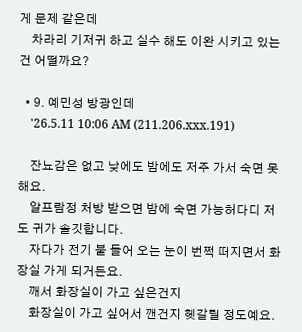게 문제 같은데
    차라리 기저귀 하고 실수 해도 이완 시키고 있는건 어떨까요?

  • 9. 예민성 방광인데
    '26.5.11 10:06 AM (211.206.xxx.191)

    잔뇨감은 없고 낮에도 밤에도 저주 가서 숙면 못해요.
    알프람정 처방 받으면 밤에 숙면 가능허다디 저도 귀가 솔깃합니다.
    자다가 전기 불 들어 오는 눈이 번쩍 떠지면서 화장실 가게 되거든요.
    깨서 화장실이 가고 싶은건지
    화장실이 가고 싶어서 깬건지 헷갈릴 정도예요.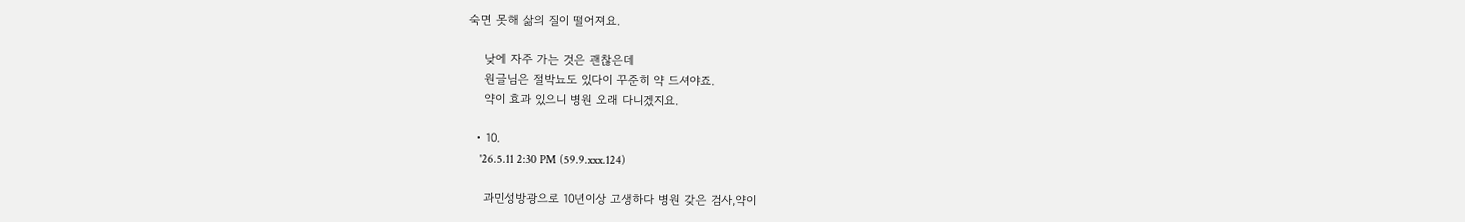숙면 못해 삶의 질이 떨어져요.

    낮에 자주 가는 것은 괜찮은데
    원글님은 절박뇨도 있다이 꾸준히 약 드셔야죠.
    약이 효과 있으니 병원 오래 다니겠지요.

  • 10.
    '26.5.11 2:30 PM (59.9.xxx.124)

    과민성방광으로 10년이상 고생하다 병원 갖은 검사,약이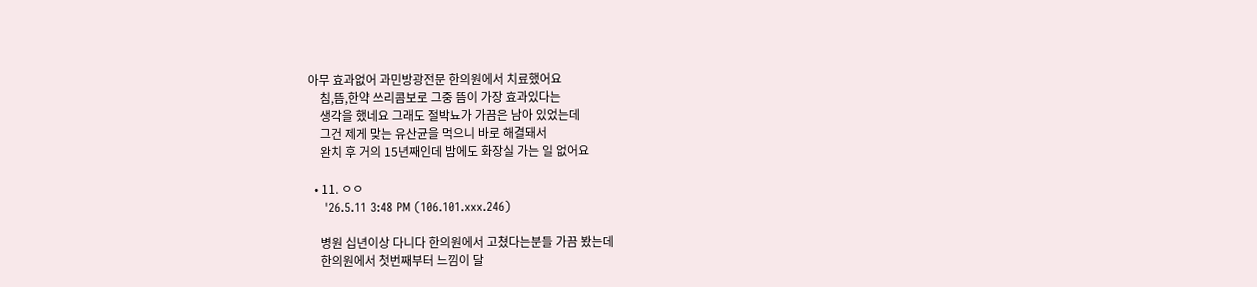아무 효과없어 과민방광전문 한의원에서 치료했어요
    침,뜸,한약 쓰리콤보로 그중 뜸이 가장 효과있다는
    생각을 했네요 그래도 절박뇨가 가끔은 남아 있었는데
    그건 제게 맞는 유산균을 먹으니 바로 해결돼서
    완치 후 거의 15년째인데 밤에도 화장실 가는 일 없어요

  • 11. ㅇㅇ
    '26.5.11 3:48 PM (106.101.xxx.246)

    병원 십년이상 다니다 한의원에서 고쳤다는분들 가끔 봤는데
    한의원에서 첫번째부터 느낌이 달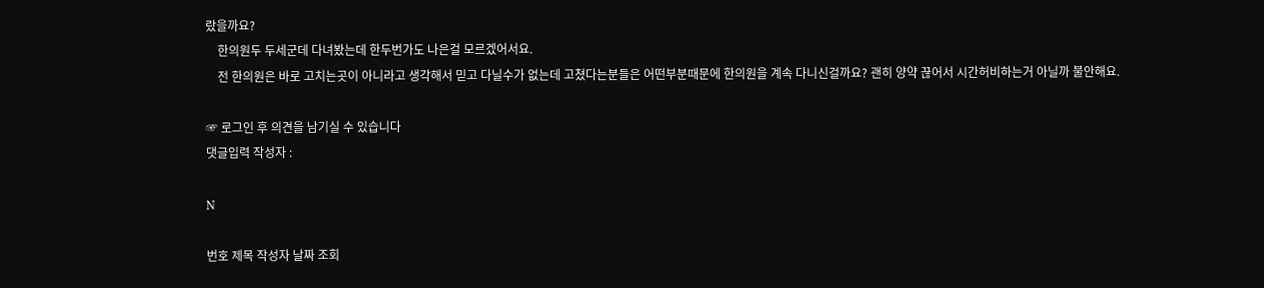랐을까요?
    한의원두 두세군데 다녀봤는데 한두번가도 나은걸 모르겠어서요.
    전 한의원은 바로 고치는곳이 아니라고 생각해서 믿고 다닐수가 없는데 고쳤다는분들은 어떤부분때문에 한의원을 계속 다니신걸까요? 괜히 양약 끊어서 시간허비하는거 아닐까 불안해요.

☞ 로그인 후 의견을 남기실 수 있습니다
댓글입력 작성자 :

N

번호 제목 작성자 날짜 조회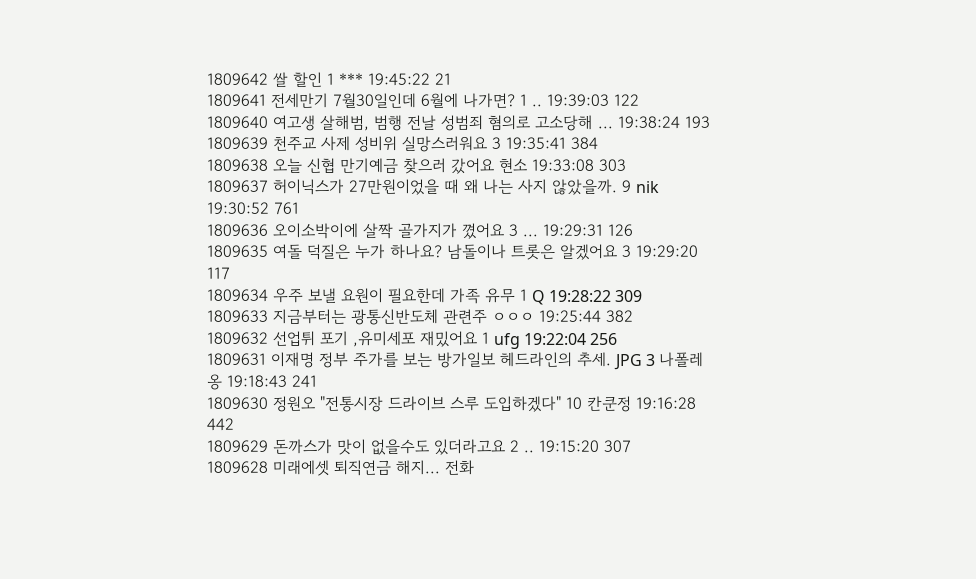1809642 쌀 할인 1 *** 19:45:22 21
1809641 전세만기 7월30일인데 6월에 나가면? 1 .. 19:39:03 122
1809640 여고생 살해범, 범행 전날 성범죄 혐의로 고소당해 ... 19:38:24 193
1809639 천주교 사제 성비위 실망스러워요 3 19:35:41 384
1809638 오늘 신협 만기예금 찾으러 갔어요 현소 19:33:08 303
1809637 허이닉스가 27만원이었을 때 왜 나는 사지 않았을까. 9 nik 19:30:52 761
1809636 오이소박이에 살짝 골가지가 꼈어요 3 ... 19:29:31 126
1809635 여돌 덕질은 누가 하나요? 남돌이나 트롯은 알겠어요 3 19:29:20 117
1809634 우주 보낼 요원이 필요한데 가족 유무 1 Q 19:28:22 309
1809633 지금부터는 광통신반도체 관련주 ㅇㅇㅇ 19:25:44 382
1809632 선업튀 포기 ,유미세포 재밌어요 1 ufg 19:22:04 256
1809631 이재명 정부 주가를 보는 방가일보 헤드라인의 추세. JPG 3 나폴레옹 19:18:43 241
1809630 정원오 "전통시장 드라이브 스루 도입하겠다" 10 칸쿤정 19:16:28 442
1809629 돈까스가 맛이 없을수도 있더라고요 2 .. 19:15:20 307
1809628 미래에셋 퇴직연금 해지... 전화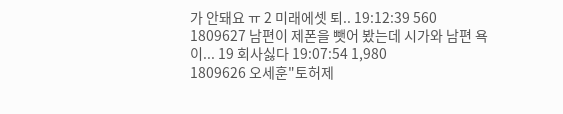가 안돼요 ㅠ 2 미래에셋 퇴.. 19:12:39 560
1809627 남편이 제폰을 뺏어 봤는데 시가와 남편 욕이... 19 회사싫다 19:07:54 1,980
1809626 오세훈"토허제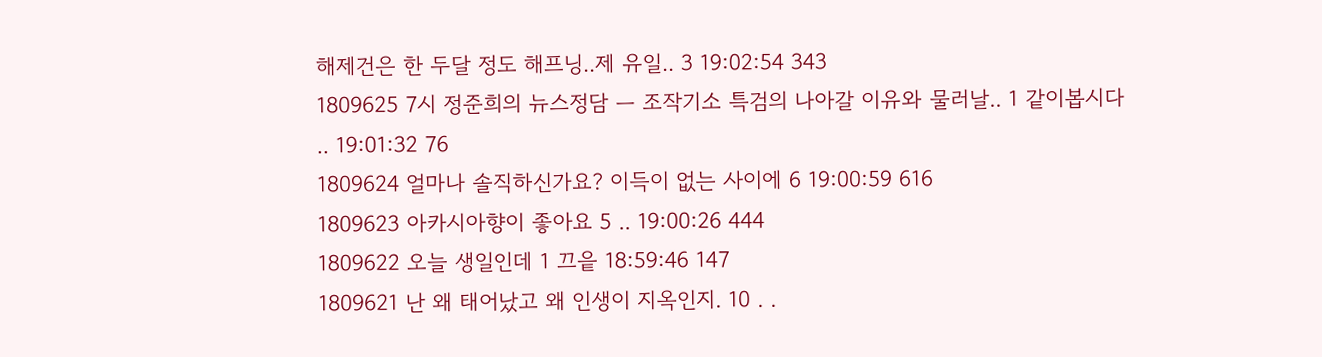해제건은 한 두달 정도 해프닝..제 유일.. 3 19:02:54 343
1809625 7시 정준희의 뉴스정담 ㅡ 조작기소 특검의 나아갈 이유와 물러날.. 1 같이봅시다 .. 19:01:32 76
1809624 얼마나 솔직하신가요? 이득이 없는 사이에 6 19:00:59 616
1809623 아카시아향이 좋아요 5 .. 19:00:26 444
1809622 오늘 생일인데 1 끄읕 18:59:46 147
1809621 난 왜 태어났고 왜 인생이 지옥인지. 10 . .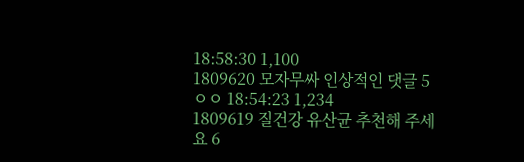18:58:30 1,100
1809620 모자무싸 인상적인 댓글 5 ㅇㅇ 18:54:23 1,234
1809619 질건강 유산균 추천해 주세요 6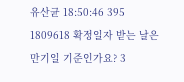유산균 18:50:46 395
1809618 확정일자 받는 날은 만기일 기준인가요? 3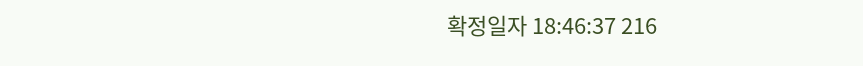확정일자 18:46:37 216